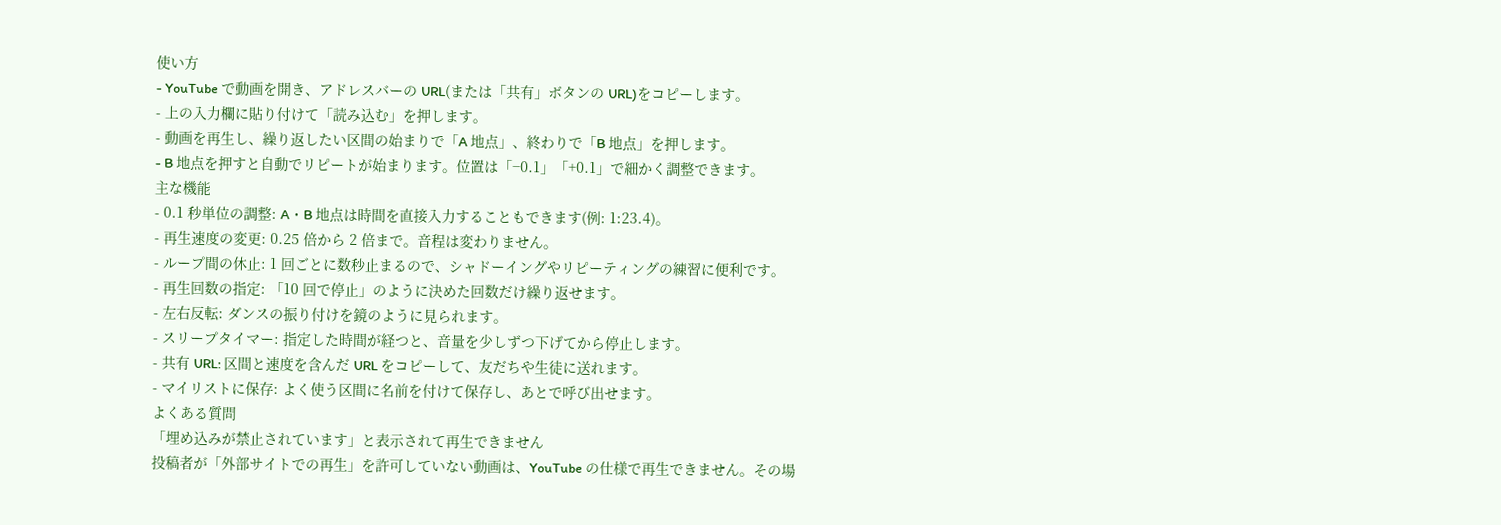使い方
- YouTube で動画を開き、アドレスバーの URL(または「共有」ボタンの URL)をコピーします。
- 上の入力欄に貼り付けて「読み込む」を押します。
- 動画を再生し、繰り返したい区間の始まりで「A 地点」、終わりで「B 地点」を押します。
- B 地点を押すと自動でリピートが始まります。位置は「−0.1」「+0.1」で細かく調整できます。
主な機能
- 0.1 秒単位の調整: A・B 地点は時間を直接入力することもできます(例: 1:23.4)。
- 再生速度の変更: 0.25 倍から 2 倍まで。音程は変わりません。
- ループ間の休止: 1 回ごとに数秒止まるので、シャドーイングやリピーティングの練習に便利です。
- 再生回数の指定: 「10 回で停止」のように決めた回数だけ繰り返せます。
- 左右反転: ダンスの振り付けを鏡のように見られます。
- スリープタイマー: 指定した時間が経つと、音量を少しずつ下げてから停止します。
- 共有 URL: 区間と速度を含んだ URL をコピーして、友だちや生徒に送れます。
- マイリストに保存: よく使う区間に名前を付けて保存し、あとで呼び出せます。
よくある質問
「埋め込みが禁止されています」と表示されて再生できません
投稿者が「外部サイトでの再生」を許可していない動画は、YouTube の仕様で再生できません。その場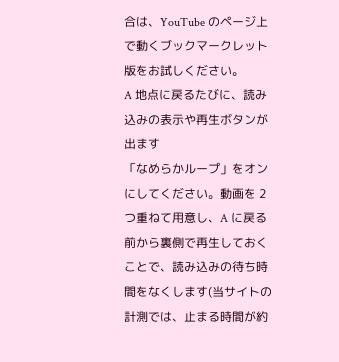合は、YouTube のページ上で動くブックマークレット版をお試しください。
A 地点に戻るたびに、読み込みの表示や再生ボタンが出ます
「なめらかループ」をオンにしてください。動画を 2 つ重ねて用意し、A に戻る前から裏側で再生しておくことで、読み込みの待ち時間をなくします(当サイトの計測では、止まる時間が約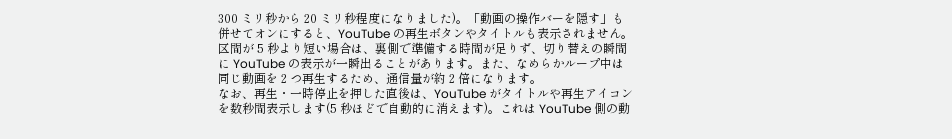300 ミリ秒から 20 ミリ秒程度になりました)。「動画の操作バーを隠す」も併せてオンにすると、YouTube の再生ボタンやタイトルも表示されません。
区間が 5 秒より短い場合は、裏側で準備する時間が足りず、切り替えの瞬間に YouTube の表示が一瞬出ることがあります。また、なめらかループ中は同じ動画を 2 つ再生するため、通信量が約 2 倍になります。
なお、再生・一時停止を押した直後は、YouTube がタイトルや再生アイコンを数秒間表示します(5 秒ほどで自動的に消えます)。これは YouTube 側の動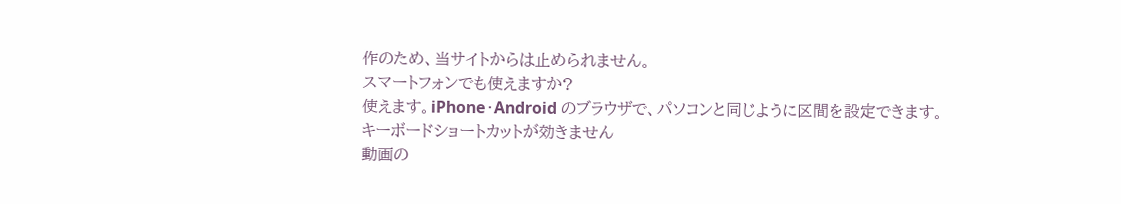作のため、当サイトからは止められません。
スマートフォンでも使えますか?
使えます。iPhone・Android のブラウザで、パソコンと同じように区間を設定できます。
キーボードショートカットが効きません
動画の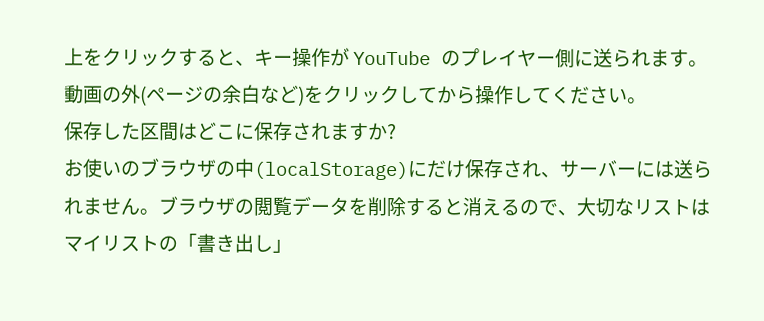上をクリックすると、キー操作が YouTube のプレイヤー側に送られます。動画の外(ページの余白など)をクリックしてから操作してください。
保存した区間はどこに保存されますか?
お使いのブラウザの中(localStorage)にだけ保存され、サーバーには送られません。ブラウザの閲覧データを削除すると消えるので、大切なリストはマイリストの「書き出し」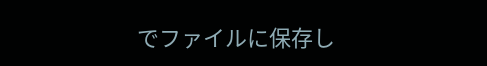でファイルに保存し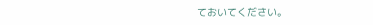ておいてください。